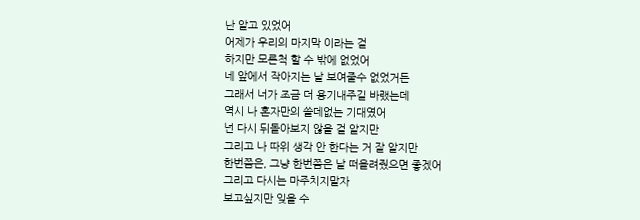난 알고 있었어
어제가 우리의 마지막 이라는 걸
하지만 모른척 할 수 밖에 없었어
네 앞에서 작아지는 날 보여줄수 없었거든
그래서 너가 조금 더 용기내주길 바랬는데
역시 나 혼자만의 쓸데없는 기대였어
넌 다시 뒤돌아보지 않을 걸 알지만
그리고 나 따위 생각 안 한다는 거 잘 알지만
한번쯤은, 그냥 한번쯤은 날 떠올려줬으면 좋겠어
그리고 다시는 마주치지말자
보고싶지만 잊을 수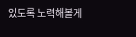있도록 노력해볼게